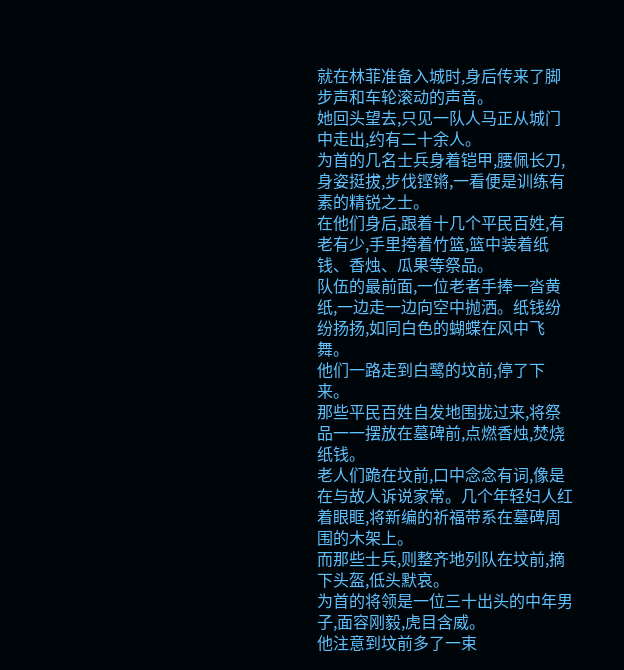就在林菲准备入城时,身后传来了脚步声和车轮滚动的声音。
她回头望去,只见一队人马正从城门中走出,约有二十余人。
为首的几名士兵身着铠甲,腰佩长刀,身姿挺拔,步伐铿锵,一看便是训练有素的精锐之士。
在他们身后,跟着十几个平民百姓,有老有少,手里挎着竹篮,篮中装着纸钱、香烛、瓜果等祭品。
队伍的最前面,一位老者手捧一沓黄纸,一边走一边向空中抛洒。纸钱纷纷扬扬,如同白色的蝴蝶在风中飞舞。
他们一路走到白鹭的坟前,停了下来。
那些平民百姓自发地围拢过来,将祭品一一摆放在墓碑前,点燃香烛,焚烧纸钱。
老人们跪在坟前,口中念念有词,像是在与故人诉说家常。几个年轻妇人红着眼眶,将新编的祈福带系在墓碑周围的木架上。
而那些士兵,则整齐地列队在坟前,摘下头盔,低头默哀。
为首的将领是一位三十出头的中年男子,面容刚毅,虎目含威。
他注意到坟前多了一束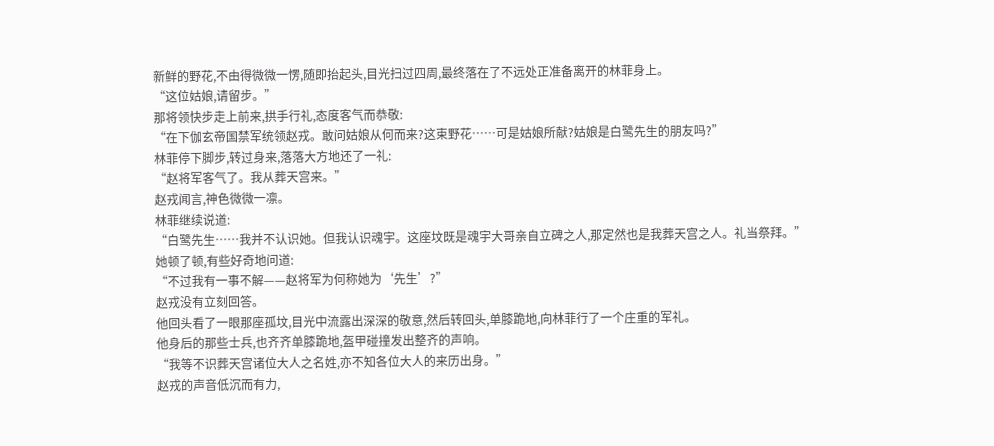新鲜的野花,不由得微微一愣,随即抬起头,目光扫过四周,最终落在了不远处正准备离开的林菲身上。
“这位姑娘,请留步。”
那将领快步走上前来,拱手行礼,态度客气而恭敬:
“在下伽玄帝国禁军统领赵戎。敢问姑娘从何而来?这束野花……可是姑娘所献?姑娘是白鹭先生的朋友吗?”
林菲停下脚步,转过身来,落落大方地还了一礼:
“赵将军客气了。我从葬天宫来。”
赵戎闻言,神色微微一凛。
林菲继续说道:
“白鹭先生……我并不认识她。但我认识魂宇。这座坟既是魂宇大哥亲自立碑之人,那定然也是我葬天宫之人。礼当祭拜。”
她顿了顿,有些好奇地问道:
“不过我有一事不解——赵将军为何称她为‘先生’?”
赵戎没有立刻回答。
他回头看了一眼那座孤坟,目光中流露出深深的敬意,然后转回头,单膝跪地,向林菲行了一个庄重的军礼。
他身后的那些士兵,也齐齐单膝跪地,盔甲碰撞发出整齐的声响。
“我等不识葬天宫诸位大人之名姓,亦不知各位大人的来历出身。”
赵戎的声音低沉而有力,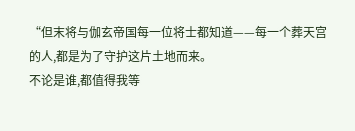“但末将与伽玄帝国每一位将士都知道——每一个葬天宫的人,都是为了守护这片土地而来。
不论是谁,都值得我等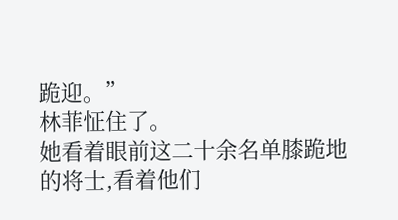跪迎。”
林菲怔住了。
她看着眼前这二十余名单膝跪地的将士,看着他们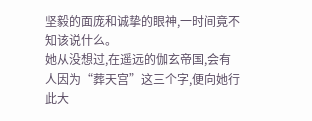坚毅的面庞和诚挚的眼神,一时间竟不知该说什么。
她从没想过,在遥远的伽玄帝国,会有人因为“葬天宫”这三个字,便向她行此大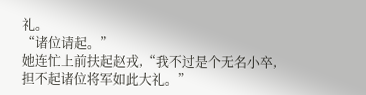礼。
“诸位请起。”
她连忙上前扶起赵戎,“我不过是个无名小卒,担不起诸位将军如此大礼。”